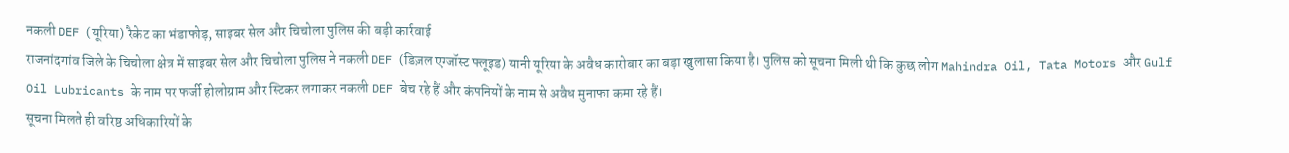नकली DEF (यूरिया) रैकेट का भंडाफोड़, साइबर सेल और चिचोला पुलिस की बड़ी कार्रवाई
राजनांदगांव जिले के चिचोला क्षेत्र में साइबर सेल और चिचोला पुलिस ने नकली DEF (डिज़ल एग्जॉस्ट फ्लूइड) यानी यूरिया के अवैध कारोबार का बड़ा खुलासा किया है। पुलिस को सूचना मिली थी कि कुछ लोग Mahindra Oil, Tata Motors और Gulf Oil Lubricants के नाम पर फर्जी होलोग्राम और स्टिकर लगाकर नकली DEF बेच रहे हैं और कंपनियों के नाम से अवैध मुनाफा कमा रहे हैं।
सूचना मिलते ही वरिष्ठ अधिकारियों के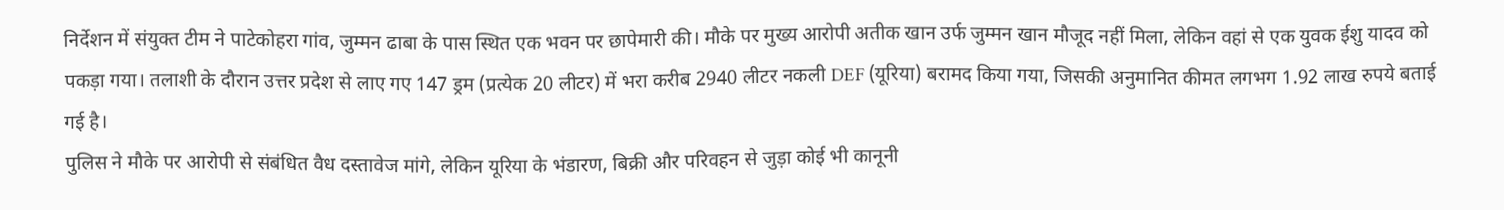निर्देशन में संयुक्त टीम ने पाटेकोहरा गांव, जुम्मन ढाबा के पास स्थित एक भवन पर छापेमारी की। मौके पर मुख्य आरोपी अतीक खान उर्फ जुम्मन खान मौजूद नहीं मिला, लेकिन वहां से एक युवक ईशु यादव को पकड़ा गया। तलाशी के दौरान उत्तर प्रदेश से लाए गए 147 ड्रम (प्रत्येक 20 लीटर) में भरा करीब 2940 लीटर नकली DEF (यूरिया) बरामद किया गया, जिसकी अनुमानित कीमत लगभग 1.92 लाख रुपये बताई गई है।
पुलिस ने मौके पर आरोपी से संबंधित वैध दस्तावेज मांगे, लेकिन यूरिया के भंडारण, बिक्री और परिवहन से जुड़ा कोई भी कानूनी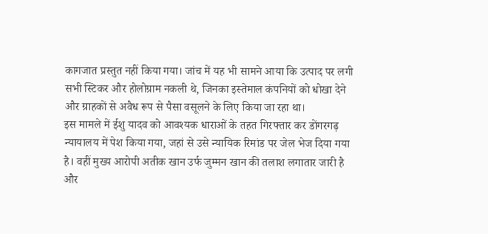कागजात प्रस्तुत नहीं किया गया। जांच में यह भी सामने आया कि उत्पाद पर लगी सभी स्टिकर और होलोग्राम नकली थे, जिनका इस्तेमाल कंपनियों को धोखा देने और ग्राहकों से अवैध रूप से पैसा वसूलने के लिए किया जा रहा था।
इस मामले में ईशु यादव को आवश्यक धाराओं के तहत गिरफ्तार कर डोंगरगढ़ न्यायालय में पेश किया गया, जहां से उसे न्यायिक रिमांड पर जेल भेज दिया गया है। वहीं मुख्य आरोपी अतीक खान उर्फ जुम्मन खान की तलाश लगातार जारी है और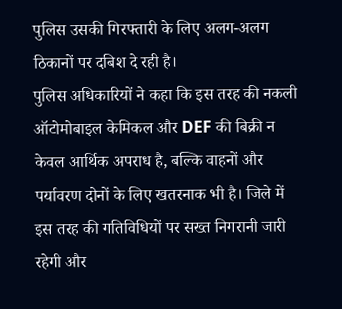पुलिस उसकी गिरफ्तारी के लिए अलग-अलग ठिकानों पर दबिश दे रही है।
पुलिस अधिकारियों ने कहा कि इस तरह की नकली ऑटोमोबाइल केमिकल और DEF की बिक्री न केवल आर्थिक अपराध है, बल्कि वाहनों और पर्यावरण दोनों के लिए खतरनाक भी है। जिले में इस तरह की गतिविधियों पर सख्त निगरानी जारी रहेगी और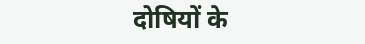दोषियों के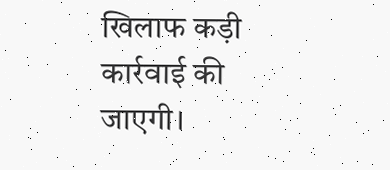खिलाफ कड़ी कार्रवाई की जाएगी।